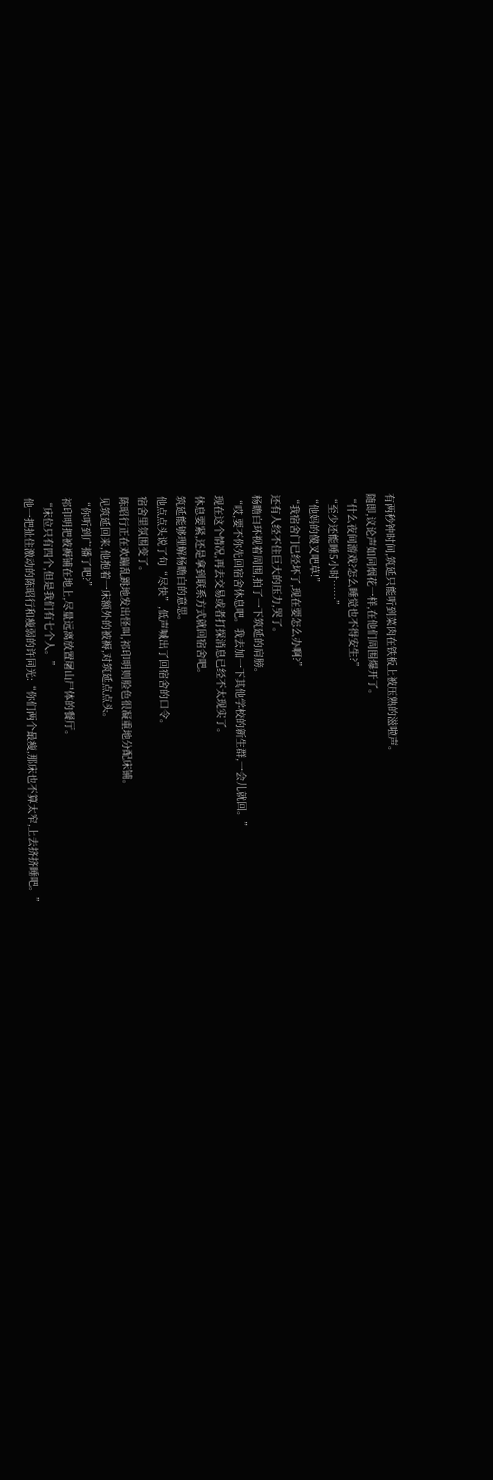有两秒钟时间,筑延只能听到菜肉在铁板上被压熟的滋啦声。
随即,议论声如同烟花一样,在他们周围爆开了。
“什么夜间游戏?怎么睡觉也不得安生?”
“至少还能睡5小时……”
“他妈的傻叉吧草!”
“我宿舍门已经坏了,现在要怎么办啊?”
还有人经不住巨大的压力,哭了。
杨瞻白环视着周围,拍了一下筑延的肩膀。
“哎,要不你先回宿舍休息吧。我去加一下其他学校的新生群,一会儿就回。”
现在这个情况,再去交易或者打探消息已经不太现实了。
休息要紧,还是拿到联系方式就回宿舍吧。
筑延能够理解杨瞻白的意思。
他点点头说了句“尽快”,低声喊出了回宿舍的口令。
宿舍里氛围变了。
陈昭行正在欢蹦乱跳地发出怪叫,祁印明则脸色很凝重地分配床铺。
见筑延回来,他抱着一床额外的被褥,对筑延点点头。
“你听到广播了吧?”
祁印明把被褥铺在地上,尽量远离放置屠山尸体的餐厅。
“床位只有四个,但是我们有七个人。”
他一把扯住激动的陈昭行和瘦弱的许同光:“你们两个最瘦,那床也不算太窄,上去挤挤睡吧。”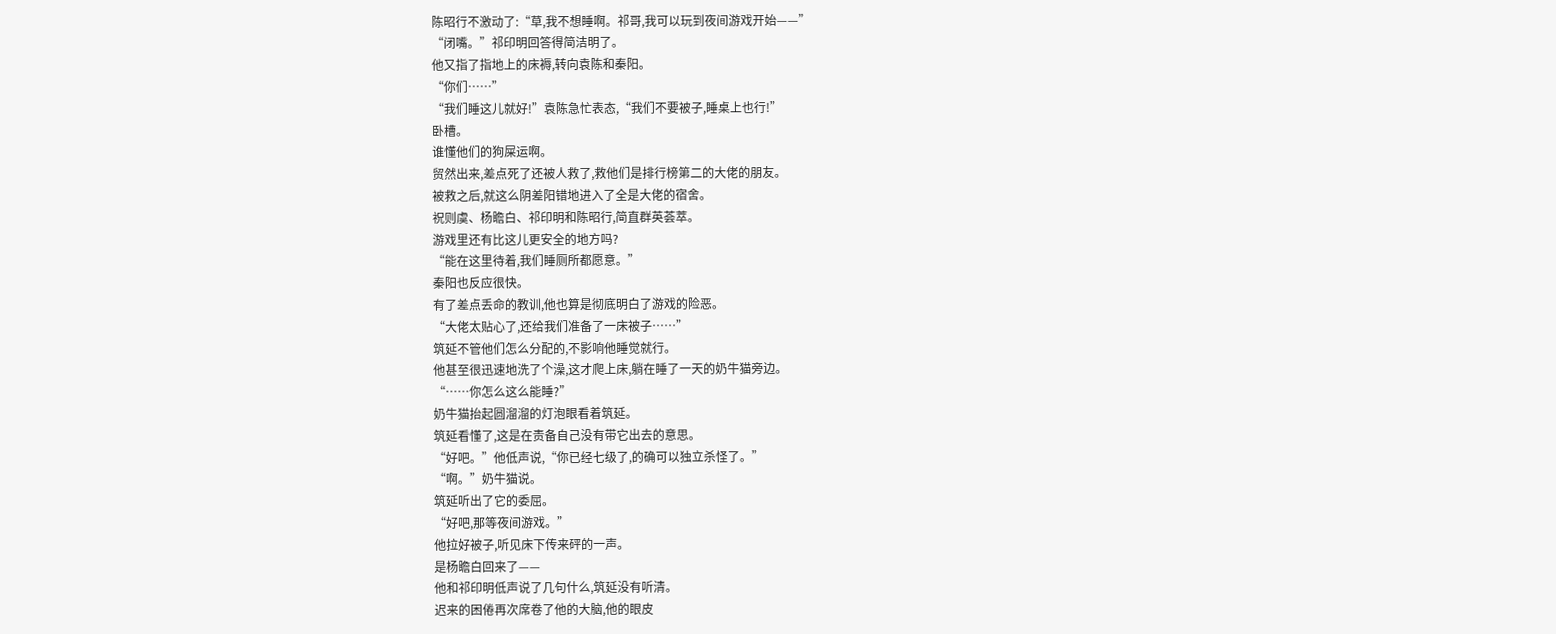陈昭行不激动了:“草,我不想睡啊。祁哥,我可以玩到夜间游戏开始——”
“闭嘴。”祁印明回答得简洁明了。
他又指了指地上的床褥,转向袁陈和秦阳。
“你们……”
“我们睡这儿就好!”袁陈急忙表态,“我们不要被子,睡桌上也行!”
卧槽。
谁懂他们的狗屎运啊。
贸然出来,差点死了还被人救了,救他们是排行榜第二的大佬的朋友。
被救之后,就这么阴差阳错地进入了全是大佬的宿舍。
祝则虞、杨瞻白、祁印明和陈昭行,简直群英荟萃。
游戏里还有比这儿更安全的地方吗?
“能在这里待着,我们睡厕所都愿意。”
秦阳也反应很快。
有了差点丢命的教训,他也算是彻底明白了游戏的险恶。
“大佬太贴心了,还给我们准备了一床被子……”
筑延不管他们怎么分配的,不影响他睡觉就行。
他甚至很迅速地洗了个澡,这才爬上床,躺在睡了一天的奶牛猫旁边。
“……你怎么这么能睡?”
奶牛猫抬起圆溜溜的灯泡眼看着筑延。
筑延看懂了,这是在责备自己没有带它出去的意思。
“好吧。”他低声说,“你已经七级了,的确可以独立杀怪了。”
“啊。”奶牛猫说。
筑延听出了它的委屈。
“好吧,那等夜间游戏。”
他拉好被子,听见床下传来砰的一声。
是杨瞻白回来了——
他和祁印明低声说了几句什么,筑延没有听清。
迟来的困倦再次席卷了他的大脑,他的眼皮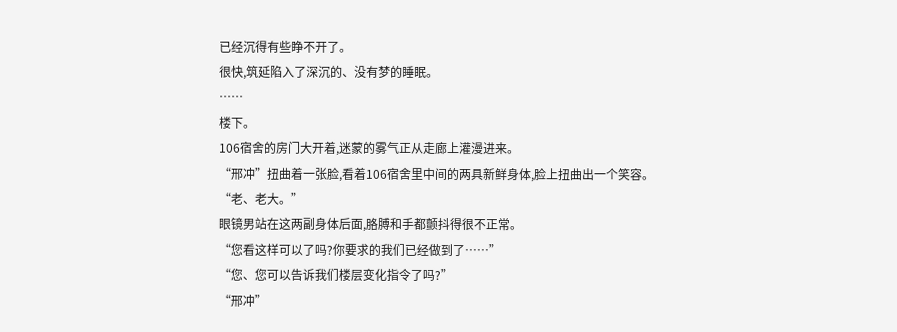已经沉得有些睁不开了。
很快,筑延陷入了深沉的、没有梦的睡眠。
……
楼下。
106宿舍的房门大开着,迷蒙的雾气正从走廊上灌漫进来。
“邢冲”扭曲着一张脸,看着106宿舍里中间的两具新鲜身体,脸上扭曲出一个笑容。
“老、老大。”
眼镜男站在这两副身体后面,胳膊和手都颤抖得很不正常。
“您看这样可以了吗?你要求的我们已经做到了……”
“您、您可以告诉我们楼层变化指令了吗?”
“邢冲”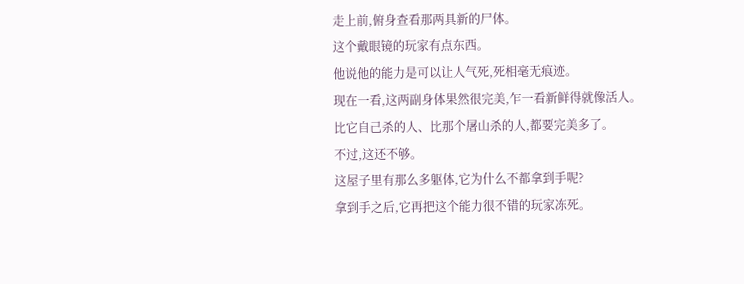走上前,俯身查看那两具新的尸体。
这个戴眼镜的玩家有点东西。
他说他的能力是可以让人气死,死相毫无痕迹。
现在一看,这两副身体果然很完美,乍一看新鲜得就像活人。
比它自己杀的人、比那个屠山杀的人,都要完美多了。
不过,这还不够。
这屋子里有那么多躯体,它为什么不都拿到手呢?
拿到手之后,它再把这个能力很不错的玩家冻死。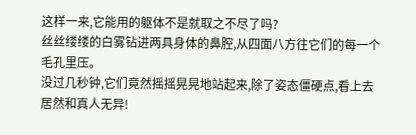这样一来,它能用的躯体不是就取之不尽了吗?
丝丝缕缕的白雾钻进两具身体的鼻腔,从四面八方往它们的每一个毛孔里压。
没过几秒钟,它们竟然摇摇晃晃地站起来,除了姿态僵硬点,看上去居然和真人无异!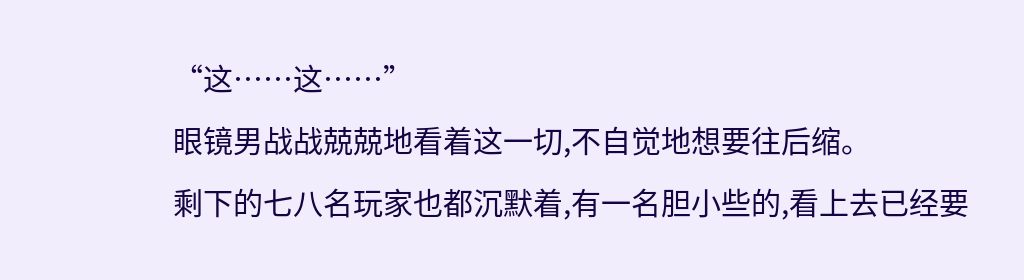“这……这……”
眼镜男战战兢兢地看着这一切,不自觉地想要往后缩。
剩下的七八名玩家也都沉默着,有一名胆小些的,看上去已经要